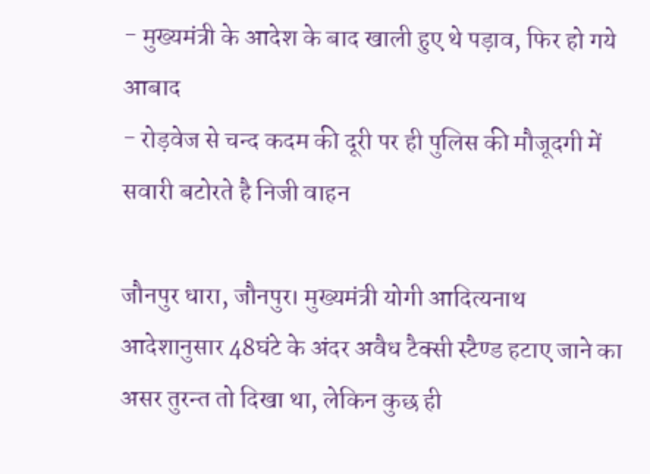- मुख्यमंत्री के आदेश के बाद खाली हुए थे पड़ाव, फिर हो गये आबाद
- रोड़वेज से चन्द कदम की दूरी पर ही पुलिस की मौजूदगी में सवारी बटोरते है निजी वाहन

जौनपुर धारा, जौनपुर। मुख्यमंत्री योगी आदित्यनाथ आदेशानुसार 48घंटे के अंदर अवैध टैक्सी स्टैण्ड हटाए जाने का असर तुरन्त तो दिखा था, लेकिन कुछ ही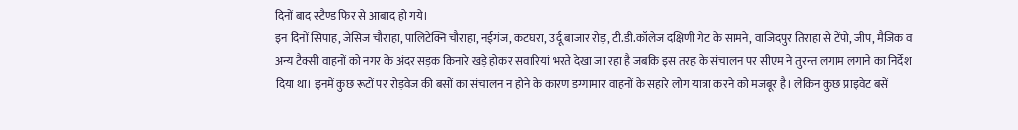दिनों बाद स्टैण्ड फिर से आबाद हो गये।
इन दिनों सिपाह, जेसिज चौराहा, पालिटेक्नि चौराहा, नईगंज, कटघरा, उर्दू बाजार रोड़, टी.डी.कॉलेज दक्षिणी गेट के सामने, वाजिदपुर तिराहा से टेंपो, जीप, मैजिक व अन्य टैक्सी वाहनों को नगर के अंदर सड़क किनारे खड़े होकर सवारियां भरते देखा जा रहा है जबकि इस तरह के संचालन पर सीएम ने तुरन्त लगाम लगाने का निर्देश दिया था। इनमें कुछ रूटों पर रोड़वेज की बसों का संचालन न होने के कारण डग्गामार वाहनों के सहारे लोग यात्रा करने को मजबूर है। लेकिन कुछ प्राइवेट बसें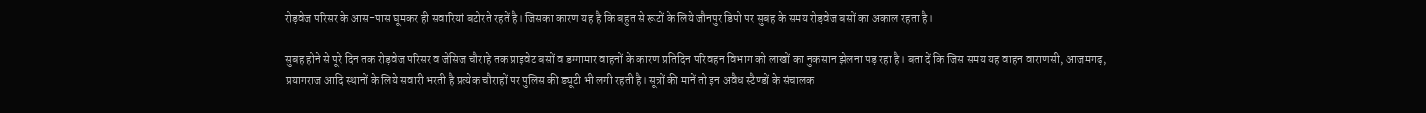रोड़वेज परिसर के आस-पास घूमकर ही सवारियां बटोरते रहतें है। जिसका कारण यह है कि बहुत से रूटों के लिये जौनपुर डिपो पर सुबह के समय रोड़वेज बसों का अकाल रहता है।

सुबह होने से पूरे दिन तक रोड़वेज परिसर व जेसिज चौराहे तक प्राइवेट बसों व डग्गामार वाहनों के कारण प्रतिदिन परिवहन विभाग को लाखों का नुकसान झेलना पड़ रहा है। बता दें कि जिस समय यह वाहन वाराणसी, आजमगढ़, प्रयागराज आदि स्थानों के लिये सवारी भरती है प्रत्येक चौराहों पर पुलिस की ड्यूटी भी लगी रहती है। सूत्रों की मानें तो इन अवैध स्टैण्डों के संचालक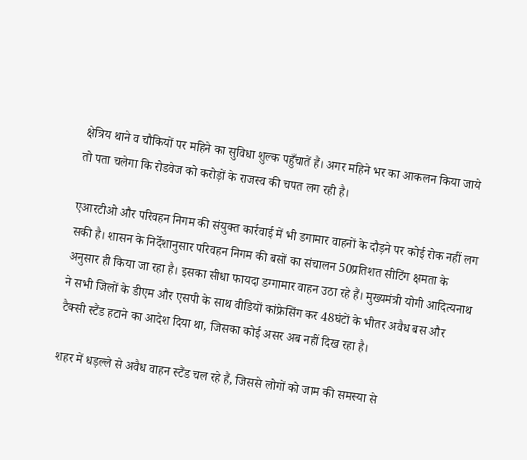क्षेत्रिय थाने व चौकियों पर महिने का सुविधा शुल्क पहुँचातें हैं। अगर महिने भर का आकलन किया जाये तो पता चलेगा कि रोडवेज को करोड़ों के राजस्व की चपत लग रही है।

एआरटीओ और परिवहन निगम की संयुक्त कार्रवाई में भी डगामार वाहनों के दौड़ने पर कोई रोक नहीं लग सकी है। शासन के निर्देशानुसार परिवहन निगम की बसों का संचालन 50प्रतिशत सीटिंग क्षमता के अनुसार ही किया जा रहा है। इसका सीधा फायदा डग्गामार वाहन उठा रहे हैं। मुख्यमंत्री योगी आदित्यनाथ ने सभी जिलों के डीएम और एसपी के साथ वीडियों कांफ्रेसिंग कर 48घंटों के भीतर अवैध बस और टैक्सी स्टैंड हटाने का आदेश दिया था, जिसका कोई असर अब नहीं दिख रहा है।

शहर में धड़ल्ले से अवैध वाहन स्टैंड चल रहे हैं, जिससे लोगों को जाम की समस्या से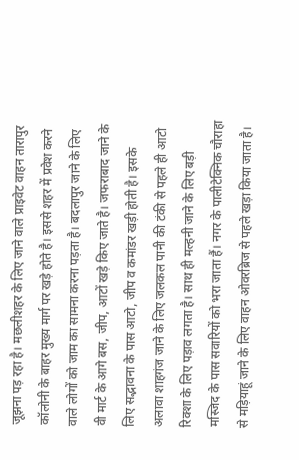जूझना पड़ रहा है। मछलीशहर के लिए जाने वाले प्राइवेट वाहन तारापुर कॉलोनी के बाहर मुख्य मार्ग पर खड़े होते है। इससे शहर में प्रवेश करने वाले लोगों को जाम का सामना करना पड़ता है। बदलापुर जाने के लिए वी मार्ट के आगे बस, जीप, आटों खड़े किए जाते है। जफराबाद जाने के लिए सद्भावना के पास आटो, जीप व कमांडर खड़ी होती है। इसके अलावा शाहगंज जाने के लिए जलकल पानी की टंकी से पहले ही आटो रिक्शा के लिए पड़ाव लगता है। साथ ही मल्हनी जाने के लिए बड़ी मस्जिद के पास सवारियों को भरा जाता हैं। नगर के पालीटेक्निक चौराहा से मड़ियाहूं जाने के लिए वाहन ओवरब्रिज से पहले खड़ा किया जाता है।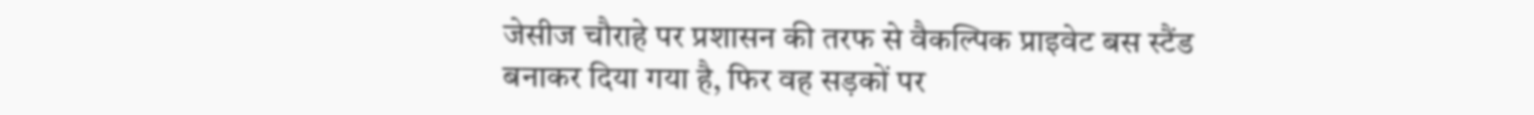जेसीज चौराहे पर प्रशासन की तरफ से वैकल्पिक प्राइवेट बस स्टैंड बनाकर दिया गया है, फिर वह सड़कों पर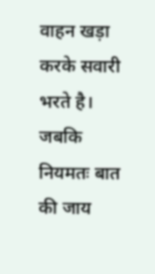वाहन खड़ा करके सवारी भरते है। जबकि नियमतः बात की जाय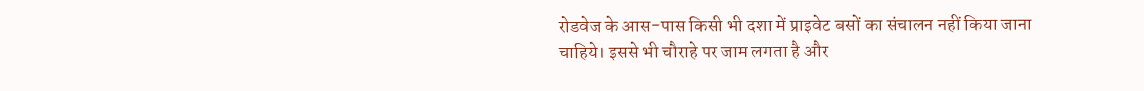रोडवेज के आस-पास किसी भी दशा में प्राइवेट बसों का संचालन नहीं किया जाना चाहिये। इससे भी चौराहे पर जाम लगता है और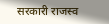सरकारी राजस्व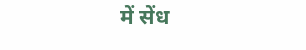में सेंध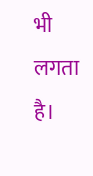भी लगता है।